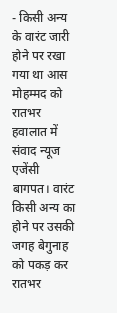- किसी अन्य के वारंट जारी होने पर रखा गया था आस मोहम्मद को रातभर हवालात में
संवाद न्यूज एजेंसी
बागपत। वारंट किसी अन्य का होने पर उसकी जगह बेगुनाह को पकड़ कर रातभर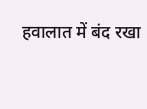हवालात में बंद रखा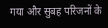गया और सुबह परिजनों के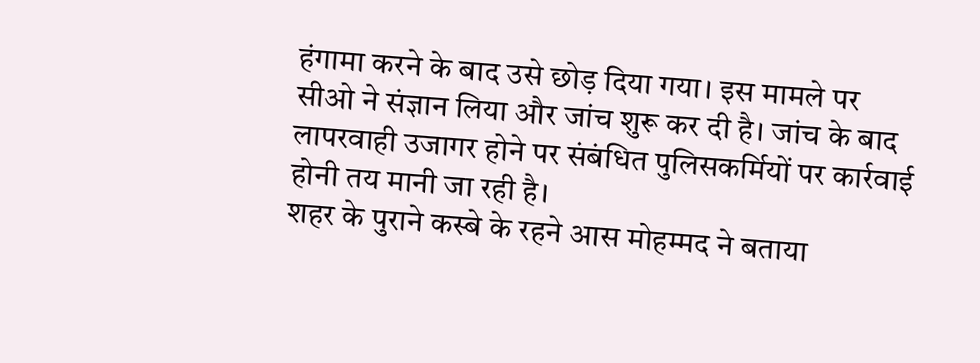हंगामा करने के बाद उसे छोड़ दिया गया। इस मामले पर सीओ ने संज्ञान लिया और जांच शुरू कर दी है। जांच के बाद लापरवाही उजागर होने पर संबंधित पुलिसकर्मियों पर कार्रवाई होनी तय मानी जा रही है।
शहर के पुराने कस्बे के रहने आस मोहम्मद ने बताया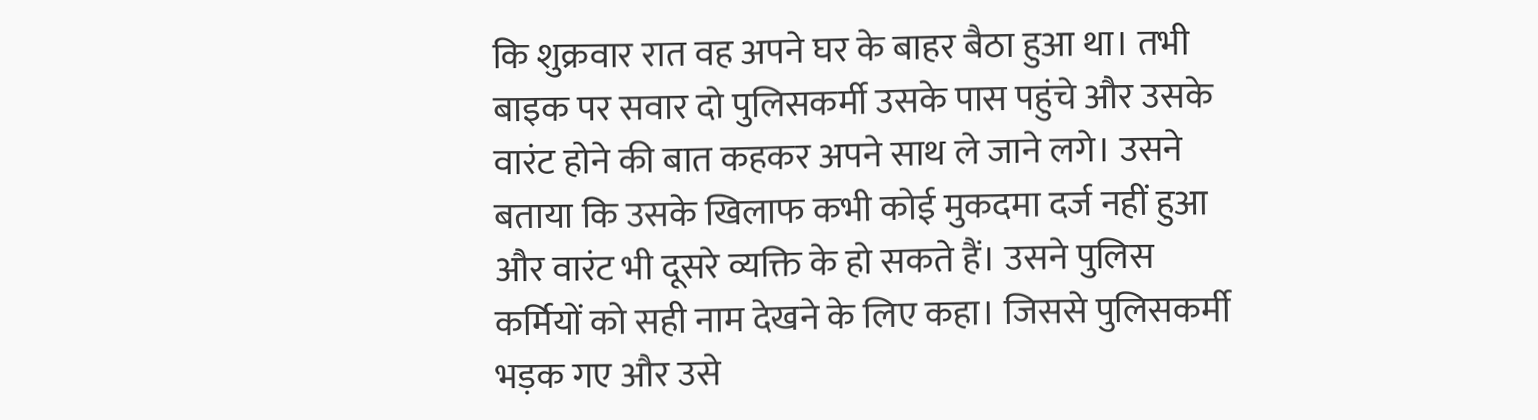कि शुक्रवार रात वह अपने घर के बाहर बैठा हुआ था। तभी बाइक पर सवार दो पुलिसकर्मी उसके पास पहुंचे और उसके वारंट होने की बात कहकर अपने साथ ले जाने लगे। उसने बताया कि उसके खिलाफ कभी कोई मुकदमा दर्ज नहीं हुआ और वारंट भी दूसरे व्यक्ति के हो सकते हैं। उसने पुलिस कर्मियों को सही नाम देखने के लिए कहा। जिससे पुलिसकर्मी भड़क गए और उसे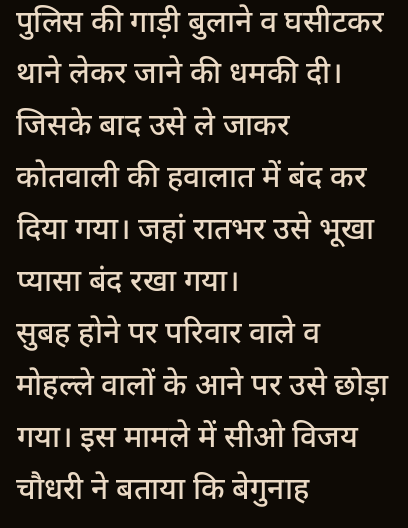पुलिस की गाड़ी बुलाने व घसीटकर थाने लेकर जाने की धमकी दी। जिसके बाद उसे ले जाकर कोतवाली की हवालात में बंद कर दिया गया। जहां रातभर उसे भूखा प्यासा बंद रखा गया।
सुबह होने पर परिवार वाले व मोहल्ले वालों के आने पर उसे छोड़ा गया। इस मामले में सीओ विजय चौधरी ने बताया कि बेगुनाह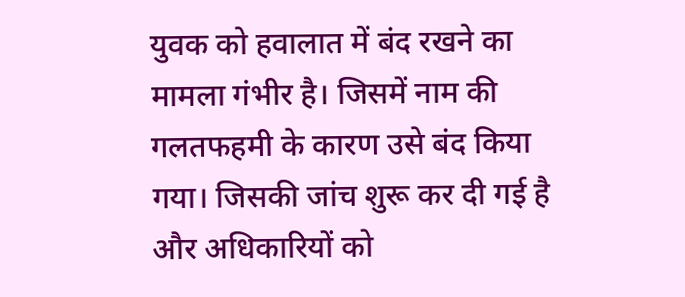युवक को हवालात में बंद रखने का मामला गंभीर है। जिसमें नाम की गलतफहमी के कारण उसे बंद किया गया। जिसकी जांच शुरू कर दी गई है और अधिकारियों को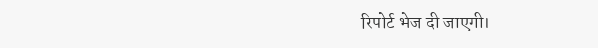रिपोर्ट भेज दी जाएगी।